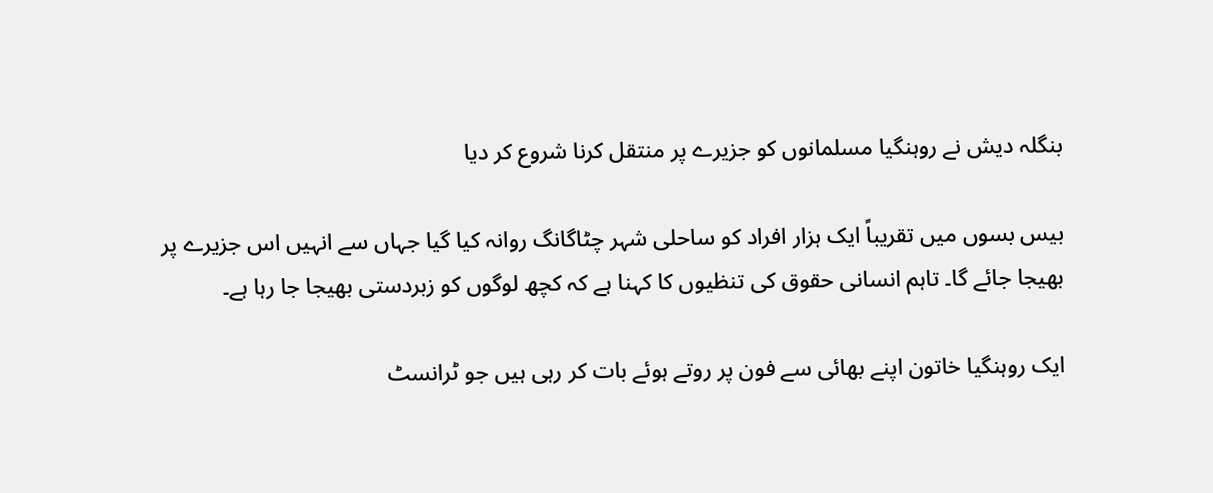بنگلہ دیش نے روہنگیا مسلمانوں کو جزیرے پر منتقل کرنا شروع کر دیا

بیس بسوں میں تقریباً ایک ہزار افراد کو ساحلی شہر چٹاگانگ روانہ کیا گیا جہاں سے انہیں اس جزیرے پر بھیجا جائے گا۔ تاہم انسانی حقوق کی تنظیوں کا کہنا ہے کہ کچھ لوگوں کو زبردستی بھیجا جا رہا ہے۔

ایک روہنگیا خاتون اپنے بھائی سے فون پر روتے ہوئے بات کر رہی ہیں جو ٹرانسٹ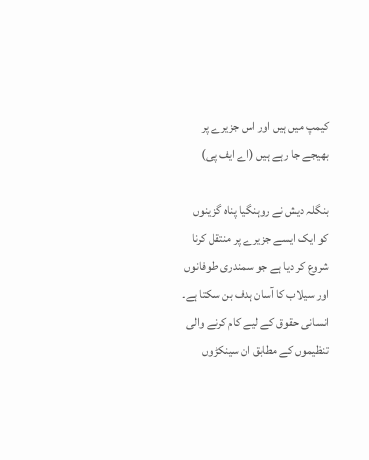کیمپ میں ہیں اور اس جزیرے پر بھیجے جا رہے ہیں (اے ایف پی)

بنگلہ دیش نے روہنگیا پناہ گزینوں کو ایک ایسے جزیرے پر منتقل کرنا شروع کر دیا ہے جو سمندری طوفانوں اور سیلاب کا آسان ہدف بن سکتا ہے۔ انسانی حقوق کے لیے کام کرنے والی تنظیموں کے مطابق ان سینکڑوں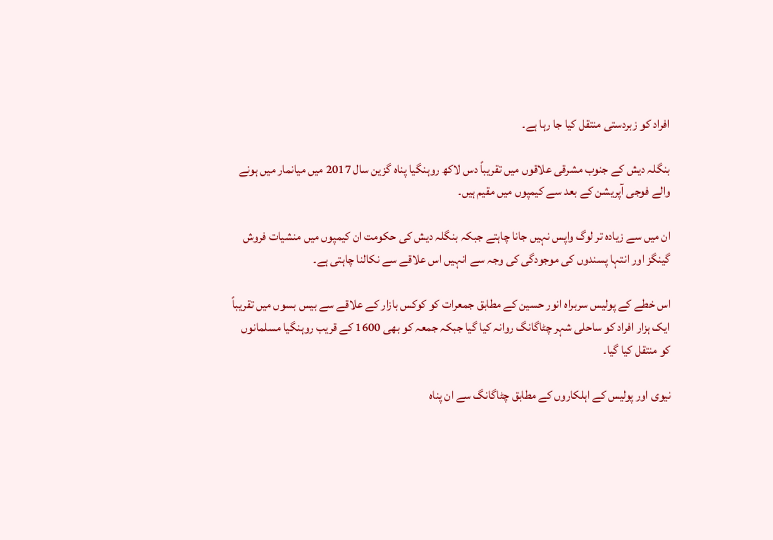افراد کو زبردستی منتقل کیا جا رہا ہے۔

بنگلہ دیش کے جنوب مشرقی علاقوں میں تقریباً دس لاکھ روہنگیا پناہ گزین سال 2017 میں میانمار میں ہونے والے فوجی آپریشن کے بعد سے کیمپوں میں مقیم ہیں۔

ان میں سے زیادہ تر لوگ واپس نہیں جانا چاہتے جبکہ بنگلہ دیش کی حکومت ان کیمپوں میں منشیات فروش گینگز اور انتہا پسندوں کی موجودگی کی وجہ سے انہیں اس علاقے سے نکالنا چاہتی ہے۔

اس خطے کے پولیس سربراہ انور حسین کے مطابق جمعرات کو کوکس بازار کے علاقے سے بیس بسوں میں تقریباً ایک ہزار افراد کو ساحلی شہر چٹاگانگ روانہ کیا گیا جبکہ جمعہ کو بھی 1600 کے قریب روہنگیا مسلمانوں کو منتقل کیا گیا۔

نیوی اور پولیس کے اہلکاروں کے مطابق چٹاگانگ سے ان پناہ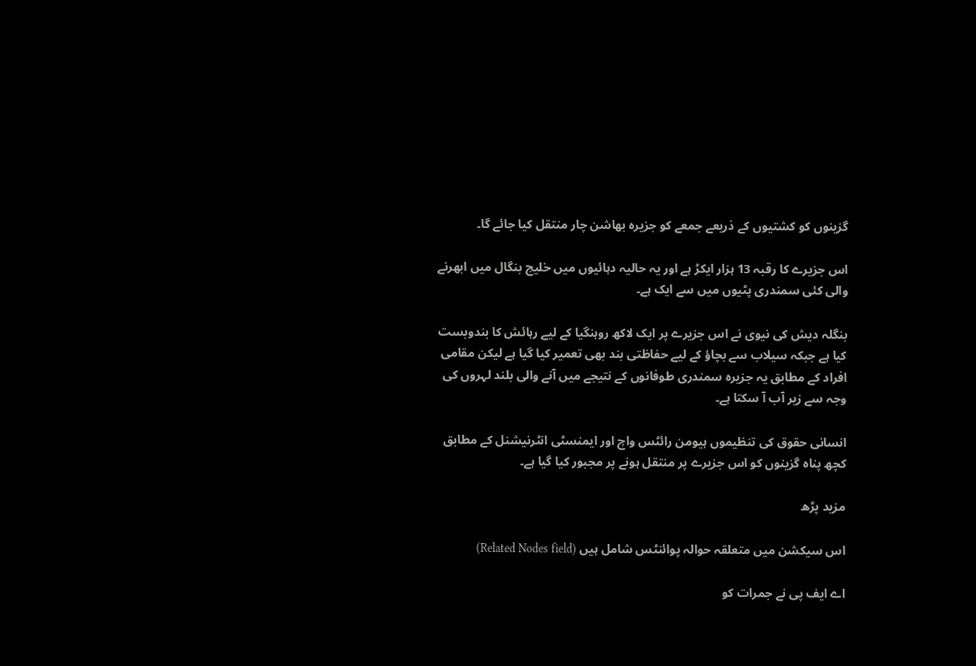گزینوں کو کشتیوں کے ذریعے جمعے کو جزیرہ بھاشن چار منتقل کیا جائے گا۔

اس جزیرے کا رقبہ 13 ہزار ایکڑ ہے اور یہ حالیہ دہائیوں میں خلیج بنگال میں ابھرنے والی کئی سمندری پٹیوں میں سے ایک ہے۔

بنگلہ دیش کی نیوی نے اس جزیرے پر ایک لاکھ روہنگیا کے لیے رہائش کا بندوبست کیا ہے جبکہ سیلاب سے بچاؤ کے لیے حفاظتی بند بھی تعمیر کیا گیا ہے لیکن مقامی افراد کے مطابق یہ جزیرہ سمندری طوفانوں کے نتیجے میں آنے والی بلند لہروں کی وجہ سے زیر آب آ سکتا ہے۔

انسانی حقوق کی تنظیموں ہیومن رائٹس واچ اور ایمنسٹی انٹرنیشنل کے مطابق کچھ پناہ گزینوں کو اس جزیرے پر منتقل ہونے پر مجبور کیا گیا ہے۔

مزید پڑھ

اس سیکشن میں متعلقہ حوالہ پوائنٹس شامل ہیں (Related Nodes field)

اے ایف پی نے جمرات کو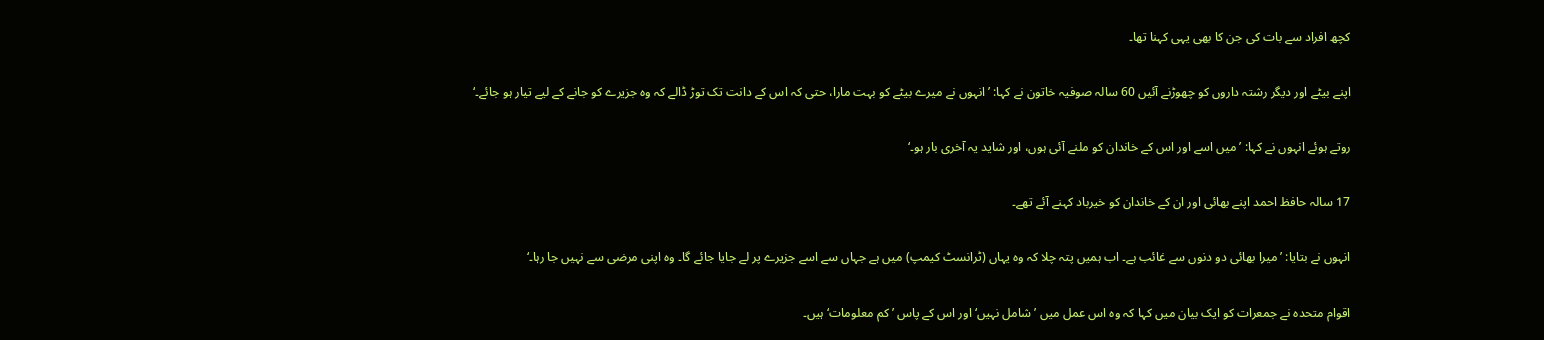کچھ افراد سے بات کی جن کا بھی یہی کہنا تھا۔

اپنے بیٹے اور دیگر رشتہ داروں کو چھوڑنے آئیں 60 سالہ صوفیہ خاتون نے کہا: ’انہوں نے میرے بیٹے کو بہت مارا، حتی کہ اس کے دانت تک توڑ ڈالے کہ وہ جزیرے کو جانے کے لیے تیار ہو جائے۔‘

روتے ہوئے انہوں نے کہا: ’میں اسے اور اس کے خاندان کو ملنے آئی ہوں، اور شاید یہ آخری بار ہو۔‘

17 سالہ حافظ احمد اپنے بھائی اور ان کے خاندان کو خیرباد کہنے آئے تھے۔

انہوں نے بتایا: ’میرا بھائی دو دنوں سے غائب ہے۔ اب ہمیں پتہ چلا کہ وہ یہاں (ٹرانسٹ کیمپ) میں ہے جہاں سے اسے جزیرے پر لے جایا جائے گا۔ وہ اپنی مرضی سے نہیں جا رہا۔‘

اقوام متحدہ نے جمعرات کو ایک بیان میں کہا کہ وہ اس عمل میں ’شامل نہیں‘ اور اس کے پاس ’کم معلومات‘ ہیں۔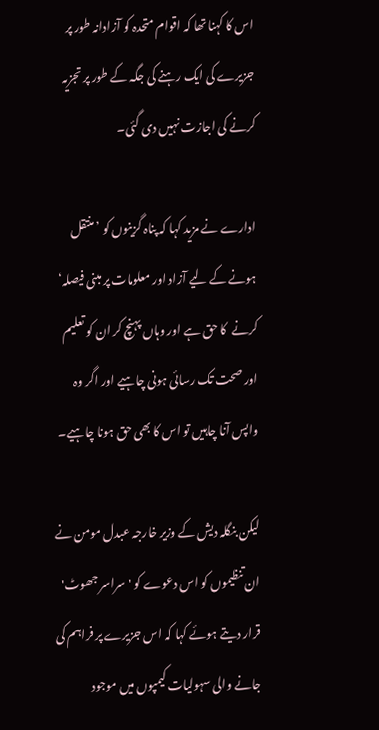اس کا کہنا تھا کہ اقوام متحدہ کو آزادانہ طور پر جزیرے کی ایک رہنے کی جگہ کے طور پر تجزیہ کرنے کی اجازت نہیں دی گئی۔

ادارے نے مزید کہا کہ پناہ گزینوں کو ’منتقل ہونے کے لیے آزاد اور معلومات پر مبنی فیصلہ‘ کرنے  کا حق ہے اور وہاں پہنچ کر ان کو تعلیم اور صحت تک رسائی ہونی چاہیے اور اگر وہ واپس آنا چاہیں تو اس کا بھی حق ہونا چاہیے۔

لیکن بنگلہ دیش کے وزیر خارجہ عبدل مومن نے ان تنظیموں کو اس دعوے کو 'سراسر جھوٹ' قرار دیتے ہوئے کہا کہ اس جزیرے پر فراہم کی جانے والی سہولیات کیمپوں میں موجود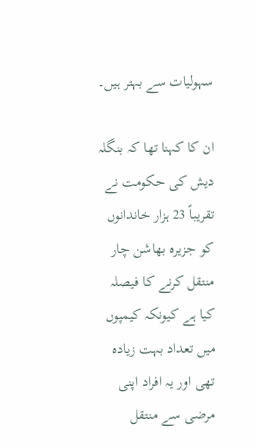سہولیات سے بہتر ہیں۔

ان کا کہنا تھا کہ بنگلہ دیش کی حکومت نے تقریباً 23 ہزار خاندانوں کو جزیرہ بھاشن چار منتقل کرنے کا فیصلہ کیا ہے کیونکہ کیمپوں میں تعداد بہت زیادہ تھی اور یہ افراد اپنی مرضی سے منتقل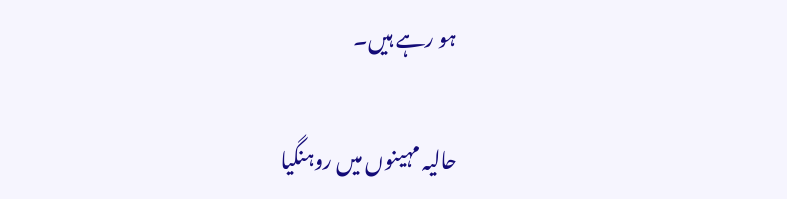ہو رہے ہیں۔

حالیہ مہینوں میں روہنگیا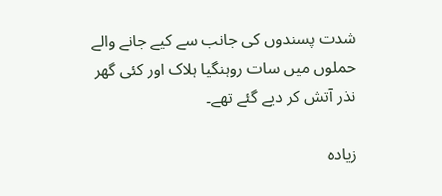شدت پسندوں کی جانب سے کیے جانے والے حملوں میں سات روہنگیا ہلاک اور کئی گھر نذر آتش کر دیے گئے تھے۔

زیادہ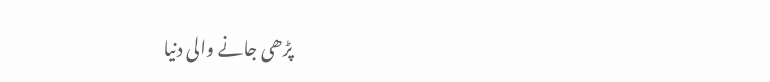پڑھی جانے والی دنیا